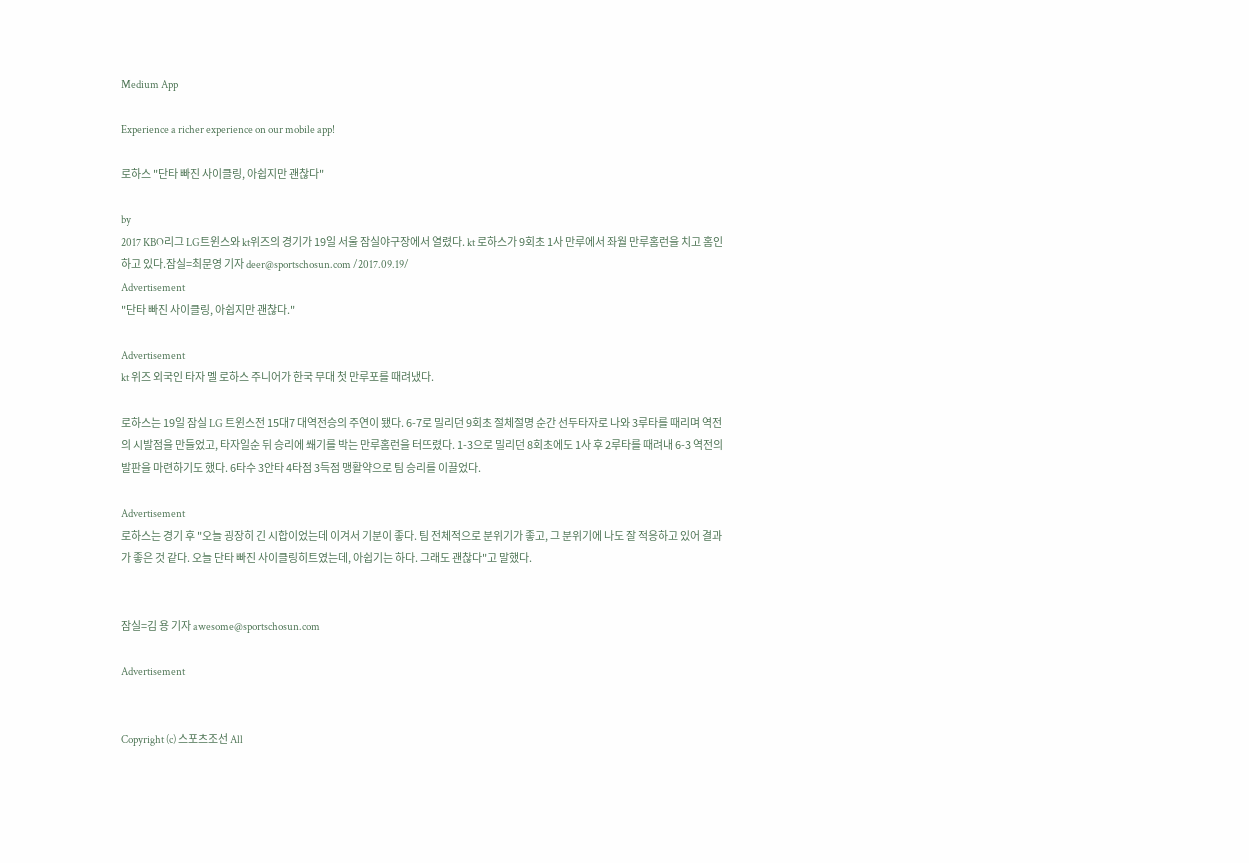Medium App

Experience a richer experience on our mobile app!

로하스 "단타 빠진 사이클링, 아쉽지만 괜찮다"

by
2017 KBO리그 LG트윈스와 kt위즈의 경기가 19일 서울 잠실야구장에서 열렸다. kt 로하스가 9회초 1사 만루에서 좌월 만루홈런을 치고 홈인하고 있다.잠실=최문영 기자 deer@sportschosun.com /2017.09.19/
Advertisement
"단타 빠진 사이클링, 아쉽지만 괜찮다."

Advertisement
kt 위즈 외국인 타자 멜 로하스 주니어가 한국 무대 첫 만루포를 때려냈다.

로하스는 19일 잠실 LG 트윈스전 15대7 대역전승의 주연이 됐다. 6-7로 밀리던 9회초 절체절명 순간 선두타자로 나와 3루타를 때리며 역전의 시발점을 만들었고, 타자일순 뒤 승리에 쐐기를 박는 만루홈런을 터뜨렸다. 1-3으로 밀리던 8회초에도 1사 후 2루타를 때려내 6-3 역전의 발판을 마련하기도 했다. 6타수 3안타 4타점 3득점 맹활약으로 팀 승리를 이끌었다.

Advertisement
로하스는 경기 후 "오늘 굉장히 긴 시합이었는데 이겨서 기분이 좋다. 팀 전체적으로 분위기가 좋고, 그 분위기에 나도 잘 적응하고 있어 결과가 좋은 것 같다. 오늘 단타 빠진 사이클링히트였는데, 아쉽기는 하다. 그래도 괜찮다"고 말했다.


잠실=김 용 기자 awesome@sportschosun.com

Advertisement


Copyright (c) 스포츠조선 All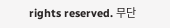rights reserved. 무단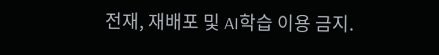전재, 재배포 및 AI학습 이용 금지.